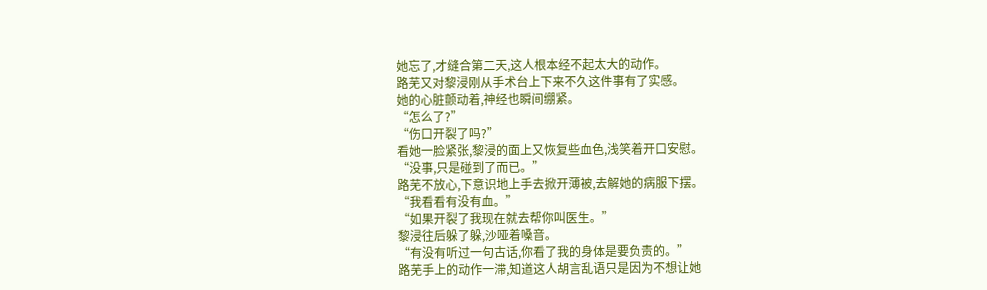她忘了,才缝合第二天,这人根本经不起太大的动作。
路芜又对黎浸刚从手术台上下来不久这件事有了实感。
她的心脏颤动着,神经也瞬间绷紧。
“怎么了?”
“伤口开裂了吗?”
看她一脸紧张,黎浸的面上又恢复些血色,浅笑着开口安慰。
“没事,只是碰到了而已。”
路芜不放心,下意识地上手去掀开薄被,去解她的病服下摆。
“我看看有没有血。”
“如果开裂了我现在就去帮你叫医生。”
黎浸往后躲了躲,沙哑着嗓音。
“有没有听过一句古话,你看了我的身体是要负责的。”
路芜手上的动作一滞,知道这人胡言乱语只是因为不想让她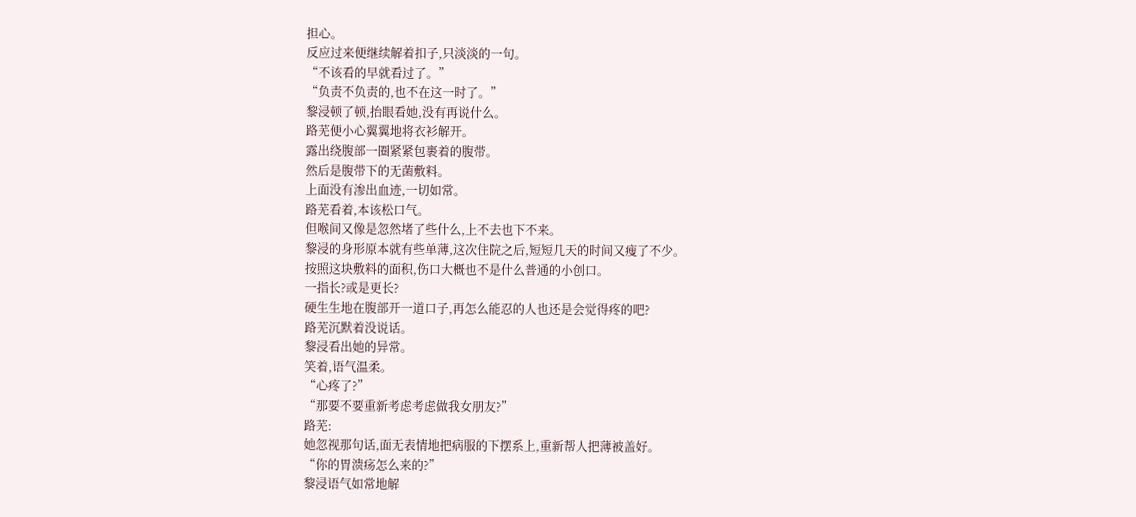担心。
反应过来便继续解着扣子,只淡淡的一句。
“不该看的早就看过了。”
“负责不负责的,也不在这一时了。”
黎浸顿了顿,抬眼看她,没有再说什么。
路芜便小心翼翼地将衣衫解开。
露出绕腹部一圈紧紧包裹着的腹带。
然后是腹带下的无菌敷料。
上面没有渗出血迹,一切如常。
路芜看着,本该松口气。
但喉间又像是忽然堵了些什么,上不去也下不来。
黎浸的身形原本就有些单薄,这次住院之后,短短几天的时间又瘦了不少。
按照这块敷料的面积,伤口大概也不是什么普通的小创口。
一指长?或是更长?
硬生生地在腹部开一道口子,再怎么能忍的人也还是会觉得疼的吧?
路芜沉默着没说话。
黎浸看出她的异常。
笑着,语气温柔。
“心疼了?”
“那要不要重新考虑考虑做我女朋友?”
路芜:
她忽视那句话,面无表情地把病服的下摆系上,重新帮人把薄被盖好。
“你的胃溃疡怎么来的?”
黎浸语气如常地解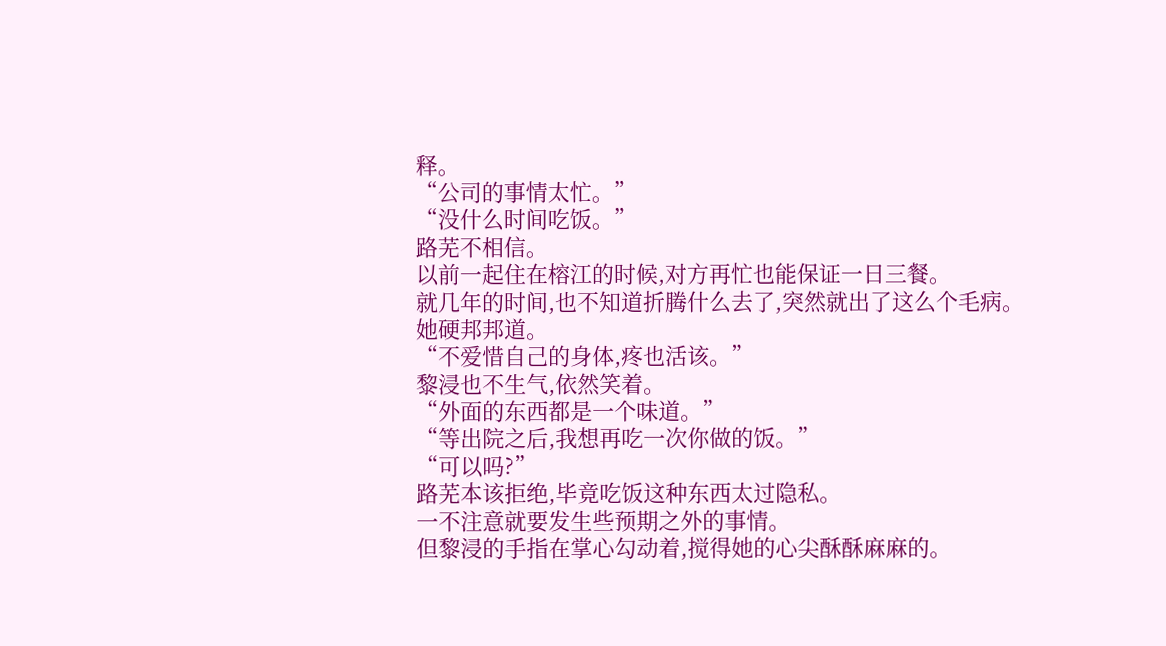释。
“公司的事情太忙。”
“没什么时间吃饭。”
路芜不相信。
以前一起住在榕江的时候,对方再忙也能保证一日三餐。
就几年的时间,也不知道折腾什么去了,突然就出了这么个毛病。
她硬邦邦道。
“不爱惜自己的身体,疼也活该。”
黎浸也不生气,依然笑着。
“外面的东西都是一个味道。”
“等出院之后,我想再吃一次你做的饭。”
“可以吗?”
路芜本该拒绝,毕竟吃饭这种东西太过隐私。
一不注意就要发生些预期之外的事情。
但黎浸的手指在掌心勾动着,搅得她的心尖酥酥麻麻的。